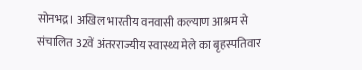सोनभद्र। अखिल भारतीय वनवासी कल्याण आश्रम से संचालित 32वें अंतरराज्यीय स्वास्थ्य मेले का बृहस्पतिवार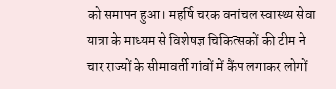को समापन हुआ। महर्षि चरक वनांचल स्वास्थ्य सेवा यात्रा के माध्यम से विशेषज्ञ चिकित्सकों की टीम ने चार राज्यों के सीमावर्ती गांवों में कैंप लगाकर लोगों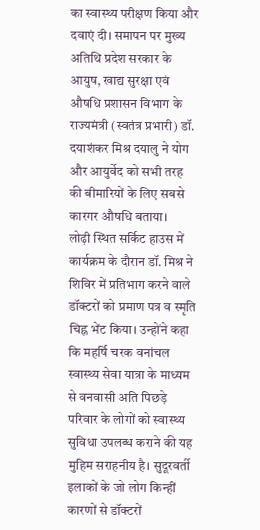का स्वास्थ्य परीक्षण किया और दवाएं दी। समापन पर मुख्य अतिथि प्रदेश सरकार के आयुष, खाद्य सुरक्षा एवं औषधि प्रशासन विभाग के राज्यमंत्री (स्वतंत्र प्रभारी) डॉ. दयाशंकर मिश्र दयालु ने योग और आयुर्वेद को सभी तरह की बीमारियों के लिए सबसे कारगर औषधि बताया।
लोढ़ी स्थित सर्किट हाउस में कार्यक्रम के दौरान डॉ. मिश्र ने शिविर में प्रतिभाग करने वाले डॉक्टरों को प्रमाण पत्र व स्मृति चिह्न भेंट किया। उन्होंने कहा कि महर्षि चरक वनांचल स्वास्थ्य सेवा यात्रा के माध्यम से वनवासी अति पिछड़े परिवार के लोगों को स्वास्थ्य सुविधा उपलब्ध कराने की यह मुहिम सराहनीय है। सुदूरवर्ती इलाकों के जो लोग किन्हीं कारणों से डॉक्टरों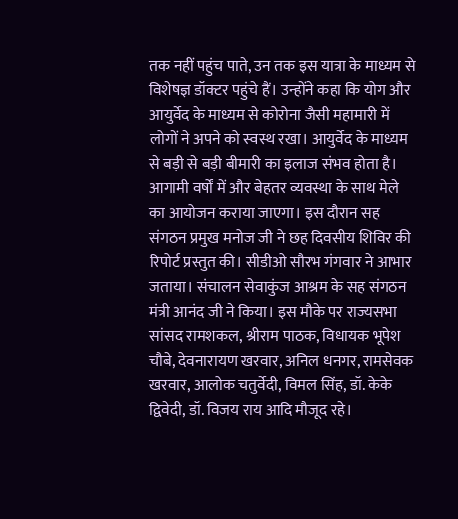तक नहीं पहुंच पाते, उन तक इस यात्रा के माध्यम से विशेषज्ञ डॉक्टर पहुंचे हैं। उन्होंने कहा कि योग और आयुर्वेद के माध्यम से कोरोना जैसी महामारी में लोगों ने अपने को स्वस्थ रखा। आयुर्वेद के माध्यम से बड़ी से बड़ी बीमारी का इलाज संभव होता है। आगामी वर्षों में और बेहतर व्यवस्था के साथ मेले का आयोजन कराया जाएगा। इस दौरान सह संगठन प्रमुख मनोज जी ने छह दिवसीय शिविर की रिपोर्ट प्रस्तुत की। सीडीओ सौरभ गंगवार ने आभार जताया। संचालन सेवाकुंज आश्रम के सह संगठन मंत्री आनंद जी ने किया। इस मौके पर राज्यसभा सांसद रामशकल, श्रीराम पाठक, विधायक भूपेश चौबे, देवनारायण खरवार, अनिल धनगर, रामसेवक खरवार, आलोक चतुर्वेदी, विमल सिंह, डॉ. केके द्विवेदी, डॉ. विजय राय आदि मौजूद रहे।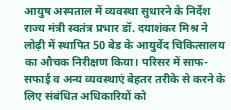आयुष अस्पताल में व्यवस्था सुधारने के निर्देश
राज्य मंत्री स्वतंत्र प्रभार डॉ. दयाशंकर मिश्र ने लोढ़ी में स्थापित 50 बेड के आयुर्वेद चिकित्सालय का औचक निरीक्षण किया। परिसर में साफ-सफाई व अन्य व्यवस्थाएं बेहतर तरीके से करने के लिए संबंधित अधिकारियों को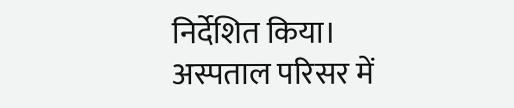निर्देशित किया। अस्पताल परिसर में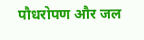पौधरोपण और जल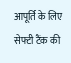आपूर्ति के लिए सेफ्टी टैंक की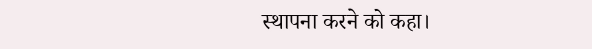स्थापना करने को कहा।